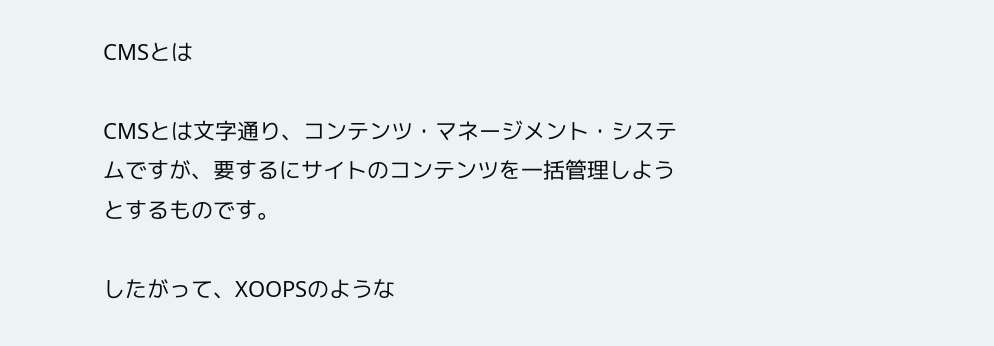CMSとは

CMSとは文字通り、コンテンツ・マネージメント・システムですが、要するにサイトのコンテンツを一括管理しようとするものです。

したがって、XOOPSのような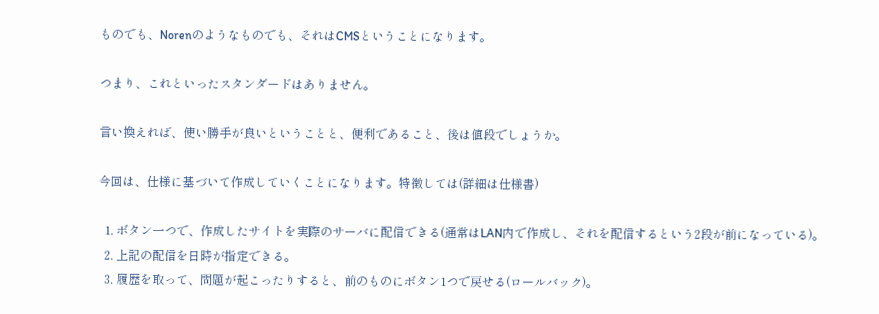ものでも、Norenのようなものでも、それはCMSということになります。

つまり、これといったスタンダードはありません。

言い換えれば、使い勝手が良いということと、便利であること、後は値段でしょうか。

今回は、仕様に基づいて作成していくことになります。特徴しては(詳細は仕様書)

  1. ボタン一つで、作成したサイトを実際のサーバに配信できる(通常はLAN内で作成し、それを配信するという2段が前になっている)。
  2. 上記の配信を日時が指定できる。
  3. 履歴を取って、問題が起こったりすると、前のものにボタン1つで戻せる(ロールバック)。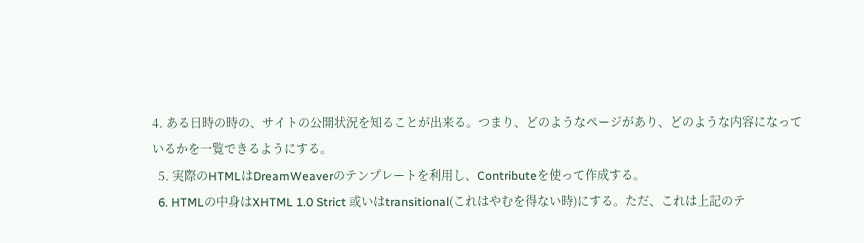4. ある日時の時の、サイトの公開状況を知ることが出来る。つまり、どのようなページがあり、どのような内容になっているかを一覧できるようにする。
  5. 実際のHTMLはDreamWeaverのテンプレートを利用し、Contributeを使って作成する。
  6. HTMLの中身はXHTML 1.0 Strict 或いはtransitional(これはやむを得ない時)にする。ただ、これは上記のテ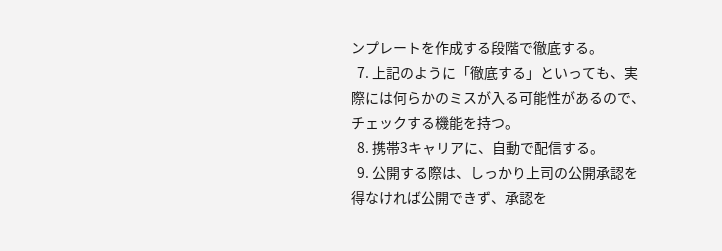ンプレートを作成する段階で徹底する。
  7. 上記のように「徹底する」といっても、実際には何らかのミスが入る可能性があるので、チェックする機能を持つ。
  8. 携帯3キャリアに、自動で配信する。
  9. 公開する際は、しっかり上司の公開承認を得なければ公開できず、承認を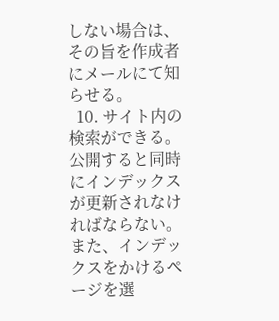しない場合は、その旨を作成者にメールにて知らせる。
  10. サイト内の検索ができる。公開すると同時にインデックスが更新されなければならない。また、インデックスをかけるページを選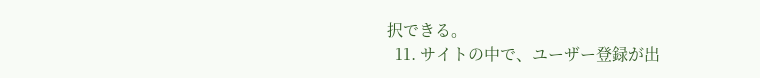択できる。
  11. サイトの中で、ユーザー登録が出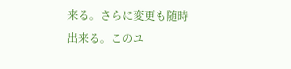来る。さらに変更も随時出来る。このユ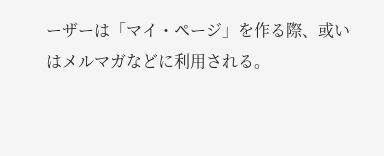ーザーは「マイ・ページ」を作る際、或いはメルマガなどに利用される。